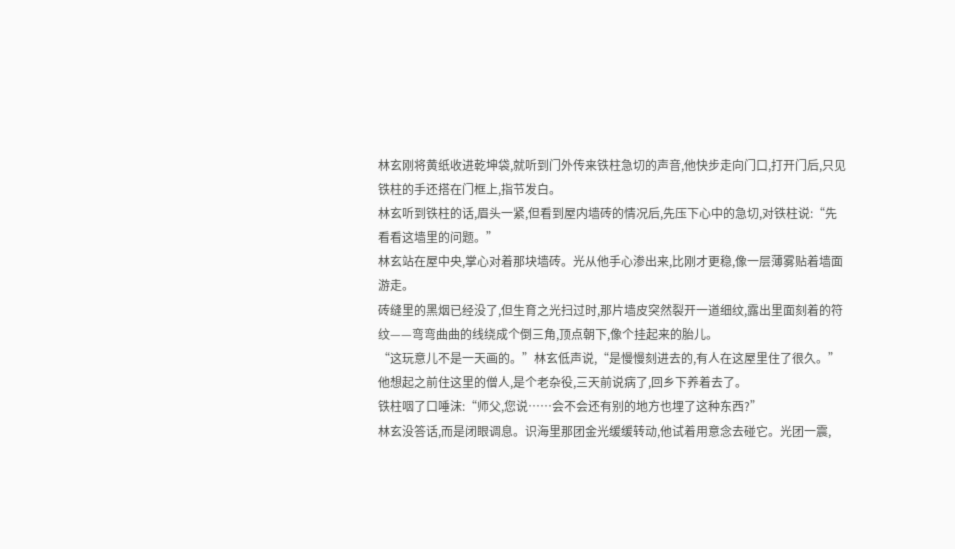林玄刚将黄纸收进乾坤袋,就听到门外传来铁柱急切的声音,他快步走向门口,打开门后,只见铁柱的手还搭在门框上,指节发白。
林玄听到铁柱的话,眉头一紧,但看到屋内墙砖的情况后,先压下心中的急切,对铁柱说:“先看看这墙里的问题。”
林玄站在屋中央,掌心对着那块墙砖。光从他手心渗出来,比刚才更稳,像一层薄雾贴着墙面游走。
砖缝里的黑烟已经没了,但生育之光扫过时,那片墙皮突然裂开一道细纹,露出里面刻着的符纹——弯弯曲曲的线绕成个倒三角,顶点朝下,像个挂起来的胎儿。
“这玩意儿不是一天画的。”林玄低声说,“是慢慢刻进去的,有人在这屋里住了很久。”
他想起之前住这里的僧人,是个老杂役,三天前说病了,回乡下养着去了。
铁柱咽了口唾沫:“师父,您说……会不会还有别的地方也埋了这种东西?”
林玄没答话,而是闭眼调息。识海里那团金光缓缓转动,他试着用意念去碰它。光团一震,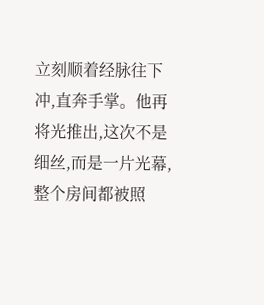立刻顺着经脉往下冲,直奔手掌。他再将光推出,这次不是细丝,而是一片光幕,整个房间都被照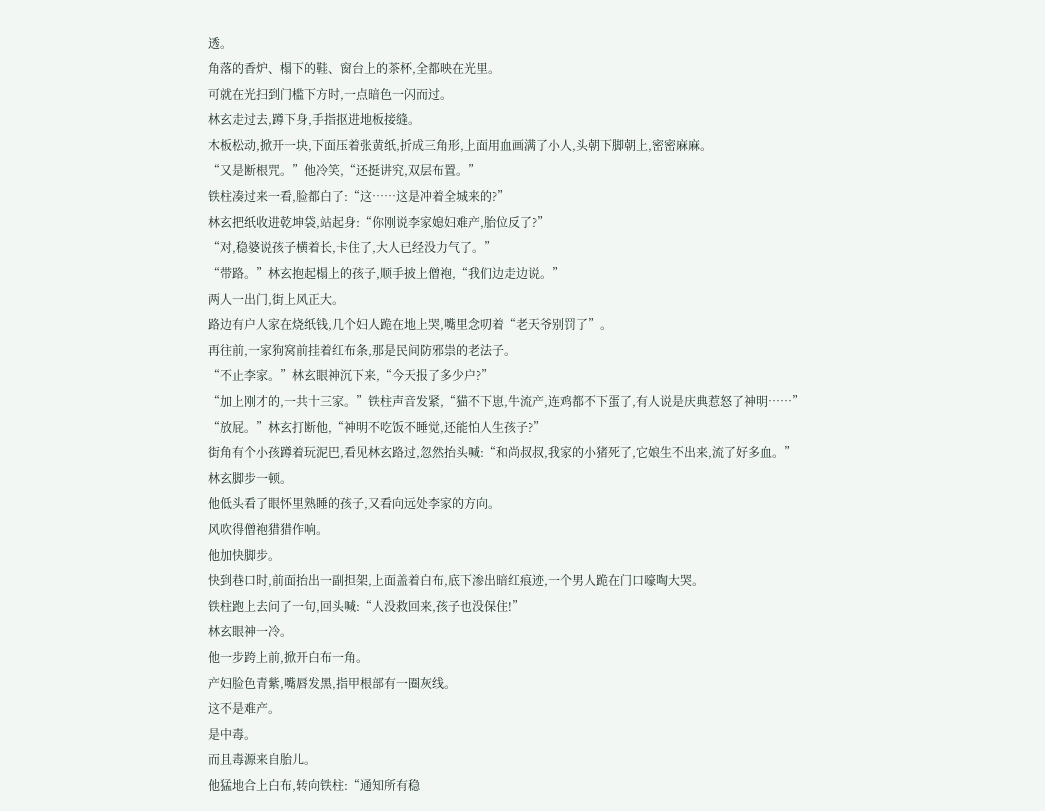透。
角落的香炉、榻下的鞋、窗台上的茶杯,全都映在光里。
可就在光扫到门槛下方时,一点暗色一闪而过。
林玄走过去,蹲下身,手指抠进地板接缝。
木板松动,掀开一块,下面压着张黄纸,折成三角形,上面用血画满了小人,头朝下脚朝上,密密麻麻。
“又是断根咒。”他冷笑,“还挺讲究,双层布置。”
铁柱凑过来一看,脸都白了:“这……这是冲着全城来的?”
林玄把纸收进乾坤袋,站起身:“你刚说李家媳妇难产,胎位反了?”
“对,稳婆说孩子横着长,卡住了,大人已经没力气了。”
“带路。”林玄抱起榻上的孩子,顺手披上僧袍,“我们边走边说。”
两人一出门,街上风正大。
路边有户人家在烧纸钱,几个妇人跪在地上哭,嘴里念叨着“老天爷别罚了”。
再往前,一家狗窝前挂着红布条,那是民间防邪祟的老法子。
“不止李家。”林玄眼神沉下来,“今天报了多少户?”
“加上刚才的,一共十三家。”铁柱声音发紧,“猫不下崽,牛流产,连鸡都不下蛋了,有人说是庆典惹怒了神明……”
“放屁。”林玄打断他,“神明不吃饭不睡觉,还能怕人生孩子?”
街角有个小孩蹲着玩泥巴,看见林玄路过,忽然抬头喊:“和尚叔叔,我家的小猪死了,它娘生不出来,流了好多血。”
林玄脚步一顿。
他低头看了眼怀里熟睡的孩子,又看向远处李家的方向。
风吹得僧袍猎猎作响。
他加快脚步。
快到巷口时,前面抬出一副担架,上面盖着白布,底下渗出暗红痕迹,一个男人跪在门口嚎啕大哭。
铁柱跑上去问了一句,回头喊:“人没救回来,孩子也没保住!”
林玄眼神一冷。
他一步跨上前,掀开白布一角。
产妇脸色青紫,嘴唇发黑,指甲根部有一圈灰线。
这不是难产。
是中毒。
而且毒源来自胎儿。
他猛地合上白布,转向铁柱:“通知所有稳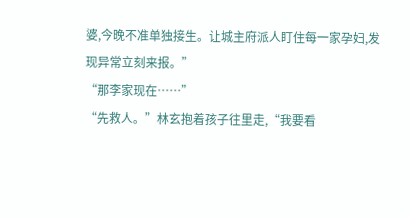婆,今晚不准单独接生。让城主府派人盯住每一家孕妇,发现异常立刻来报。”
“那李家现在……”
“先救人。”林玄抱着孩子往里走,“我要看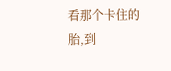看那个卡住的胎,到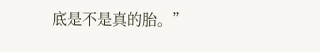底是不是真的胎。”